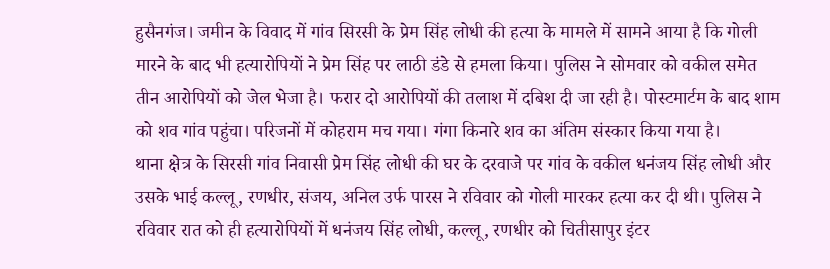हुसैनगंज। जमीन के विवाद में गांव सिरसी के प्रेम सिंह लोधी की हत्या के मामले में सामने आया है कि गोली मारने के बाद भी हत्यारोपियों ने प्रेम सिंह पर लाठी डंडे से हमला किया। पुलिस ने सोमवार को वकील समेत तीन आरोपियों को जेल भेजा है। फरार दो आरोपियों की तलाश में दबिश दी जा रही है। पोस्टमार्टम के बाद शाम को शव गांव पहुंचा। परिजनों में कोहराम मच गया। गंगा किनारे शव का अंतिम संस्कार किया गया है।
थाना क्षेत्र के सिरसी गांव निवासी प्रेम सिंह लोधी की घर के दरवाजे पर गांव के वकील धनंजय सिंह लोधी और उसके भाई कल्लू, रणधीर, संजय, अनिल उर्फ पारस ने रविवार को गोली मारकर हत्या कर दी थी। पुलिस ने रविवार रात को ही हत्यारोपियों में धनंजय सिंह लोधी, कल्लू, रणधीर को चितीसापुर इंटर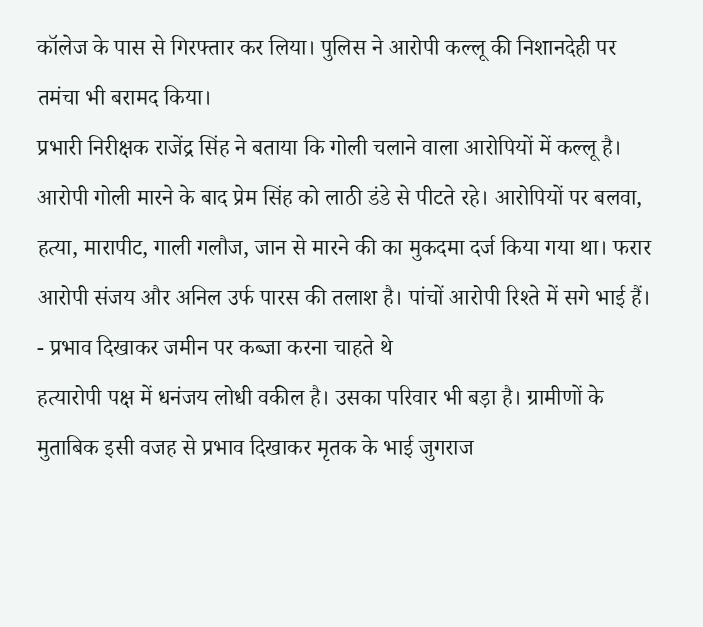कॉलेज के पास से गिरफ्तार कर लिया। पुलिस ने आरोपी कल्लू की निशानदेही पर तमंचा भी बरामद किया।
प्रभारी निरीक्षक राजेंद्र सिंह ने बताया कि गोली चलाने वाला आरोपियों में कल्लू है। आरोपी गोली मारने के बाद प्रेम सिंह को लाठी डंडे से पीटते रहे। आरोपियों पर बलवा, हत्या, मारापीट, गाली गलौज, जान से मारने की का मुकदमा दर्ज किया गया था। फरार आरोपी संजय और अनिल उर्फ पारस की तलाश है। पांचों आरोपी रिश्ते में सगे भाई हैं।
- प्रभाव दिखाकर जमीन पर कब्जा करना चाहते थे
हत्यारोपी पक्ष में धनंजय लोधी वकील है। उसका परिवार भी बड़ा है। ग्रामीणों के मुताबिक इसी वजह से प्रभाव दिखाकर मृतक के भाई जुगराज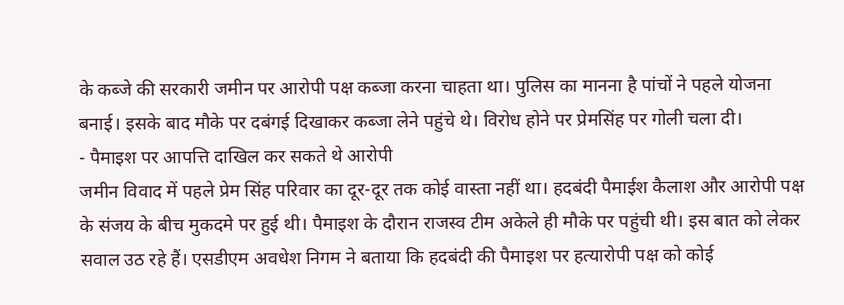के कब्जे की सरकारी जमीन पर आरोपी पक्ष कब्जा करना चाहता था। पुलिस का मानना है पांचों ने पहले योजना बनाई। इसके बाद मौके पर दबंगई दिखाकर कब्जा लेने पहुंचे थे। विरोध होने पर प्रेमसिंह पर गोली चला दी।
- पैमाइश पर आपत्ति दाखिल कर सकते थे आरोपी
जमीन विवाद में पहले प्रेम सिंह परिवार का दूर-दूर तक कोई वास्ता नहीं था। हदबंदी पैमाईश कैलाश और आरोपी पक्ष के संजय के बीच मुकदमे पर हुई थी। पैमाइश के दौरान राजस्व टीम अकेले ही मौके पर पहुंची थी। इस बात को लेकर सवाल उठ रहे हैं। एसडीएम अवधेश निगम ने बताया कि हदबंदी की पैमाइश पर हत्यारोपी पक्ष को कोई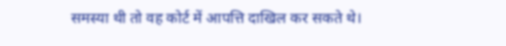समस्या थी तो वह कोर्ट में आपत्ति दाखिल कर सकते थे।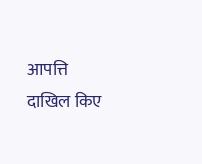आपत्ति दाखिल किए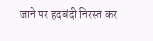जाने पर हदबंदी निरस्त कर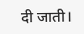दी जाती।